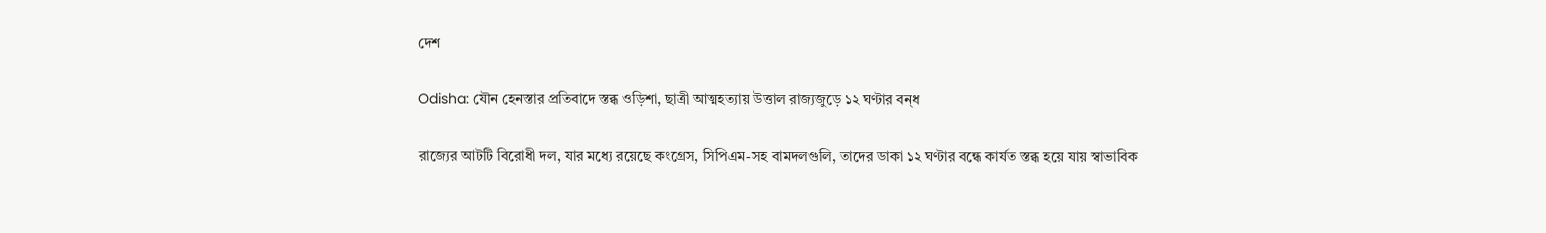দেশ

Odisha: যৌন হেনস্তার প্রতিবাদে স্তব্ধ ওড়িশা, ছাত্রী আত্মহত্যায় উত্তাল রাজ্যজুড়ে ১২ ঘণ্টার বন্‌ধ

রাজ্যের আটটি বিরোধী দল, যার মধ্যে রয়েছে কংগ্রেস, সিপিএম-সহ বামদলগুলি, তাদের ডাকা ১২ ঘণ্টার বন্ধে কার্যত স্তব্ধ হয়ে যায় স্বাভাবিক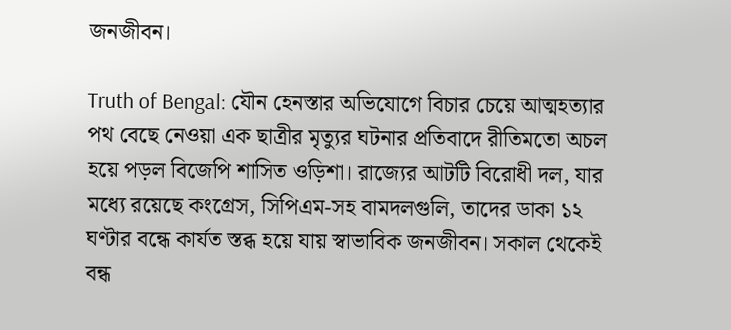জনজীবন।

Truth of Bengal: যৌন হেনস্তার অভিযোগে বিচার চেয়ে আত্মহত্যার পথ বেছে নেওয়া এক ছাত্রীর মৃত্যুর ঘটনার প্রতিবাদে রীতিমতো অচল হয়ে পড়ল বিজেপি শাসিত ওড়িশা। রাজ্যের আটটি বিরোধী দল, যার মধ্যে রয়েছে কংগ্রেস, সিপিএম-সহ বামদলগুলি, তাদের ডাকা ১২ ঘণ্টার বন্ধে কার্যত স্তব্ধ হয়ে যায় স্বাভাবিক জনজীবন। সকাল থেকেই বন্ধ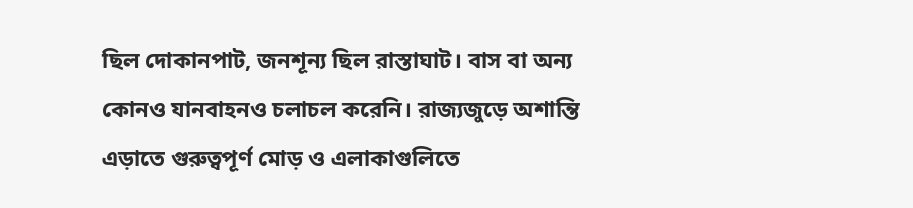ছিল দোকানপাট, জনশূন্য ছিল রাস্তাঘাট। বাস বা অন্য কোনও যানবাহনও চলাচল করেনি। রাজ্যজুড়ে অশান্তি এড়াতে গুরুত্বপূর্ণ মোড় ও এলাকাগুলিতে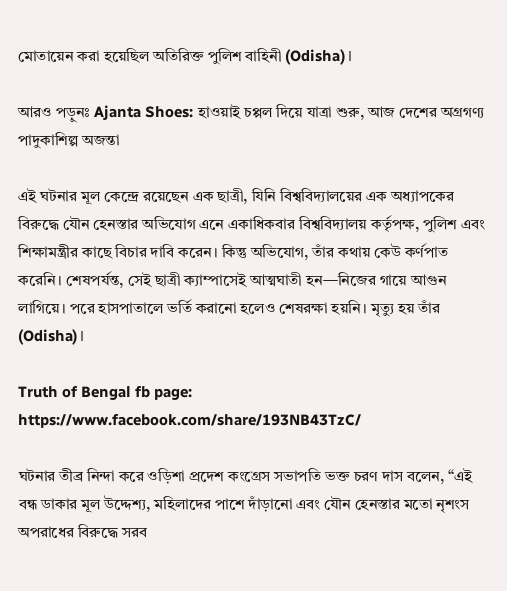মোতায়েন করা হয়েছিল অতিরিক্ত পুলিশ বাহিনী (Odisha)।

আরও পড়ুনঃ Ajanta Shoes: হাওয়াই চপ্পল দিয়ে যাত্রা শুরু, আজ দেশের অগ্রগণ্য পাদুকাশিল্প অজন্তা

এই ঘটনার মূল কেন্দ্রে রয়েছেন এক ছাত্রী, যিনি বিশ্ববিদ্যালয়ের এক অধ্যাপকের বিরুদ্ধে যৌন হেনস্তার অভিযোগ এনে একাধিকবার বিশ্ববিদ্যালয় কর্তৃপক্ষ, পুলিশ এবং শিক্ষামন্ত্রীর কাছে বিচার দাবি করেন। কিন্তু অভিযোগ, তাঁর কথায় কেউ কর্ণপাত করেনি। শেষপর্যন্ত, সেই ছাত্রী ক্যাম্পাসেই আত্মঘাতী হন—নিজের গায়ে আগুন লাগিয়ে। পরে হাসপাতালে ভর্তি করানো হলেও শেষরক্ষা হয়নি। মৃত্যু হয় তাঁর (Odisha)।

Truth of Bengal fb page: https://www.facebook.com/share/193NB43TzC/

ঘটনার তীব্র নিন্দা করে ওড়িশা প্রদেশ কংগ্রেস সভাপতি ভক্ত চরণ দাস বলেন, “এই বন্ধ ডাকার মূল উদ্দেশ্য, মহিলাদের পাশে দাঁড়ানো এবং যৌন হেনস্তার মতো নৃশংস অপরাধের বিরুদ্ধে সরব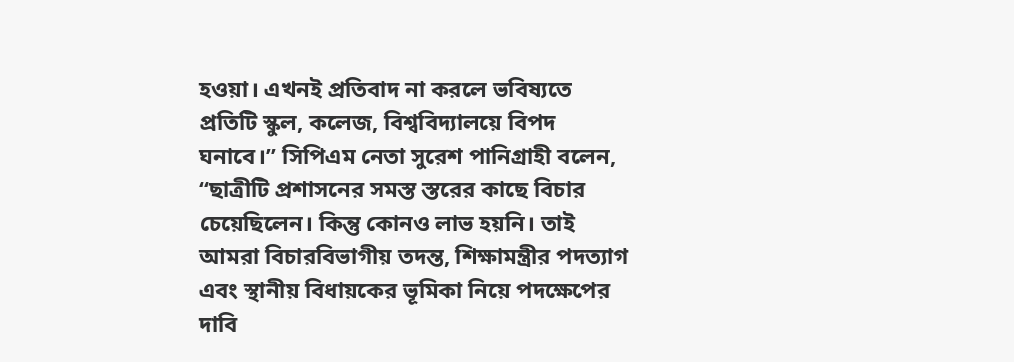হওয়া। এখনই প্রতিবাদ না করলে ভবিষ্যতে প্রতিটি স্কুল, কলেজ, বিশ্ববিদ্যালয়ে বিপদ ঘনাবে।” সিপিএম নেতা সুরেশ পানিগ্রাহী বলেন, “ছাত্রীটি প্রশাসনের সমস্ত স্তরের কাছে বিচার চেয়েছিলেন। কিন্তু কোনও লাভ হয়নি। তাই আমরা বিচারবিভাগীয় তদন্ত, শিক্ষামন্ত্রীর পদত্যাগ এবং স্থানীয় বিধায়কের ভূমিকা নিয়ে পদক্ষেপের দাবি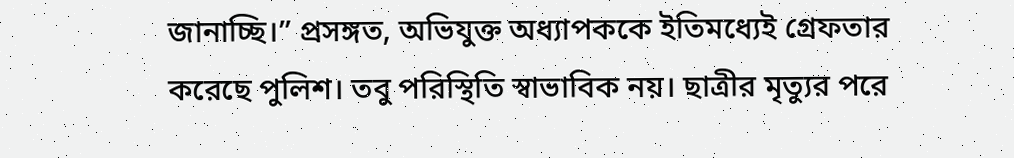জানাচ্ছি।” প্রসঙ্গত, অভিযুক্ত অধ্যাপককে ইতিমধ্যেই গ্রেফতার করেছে পুলিশ। তবু পরিস্থিতি স্বাভাবিক নয়। ছাত্রীর মৃত্যুর পরে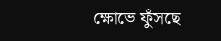ক্ষোভে ফুঁসছে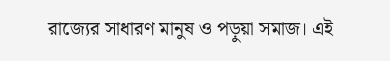রাজ্যের সাধারণ মানুষ ও পড়ুয়া সমাজ। এই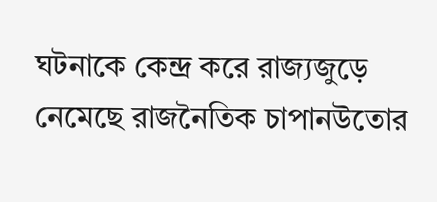ঘটনাকে কেন্দ্র করে রাজ্যজুড়ে নেমেছে রাজনৈতিক চাপানউতোর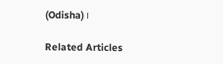(Odisha)।

Related Articles